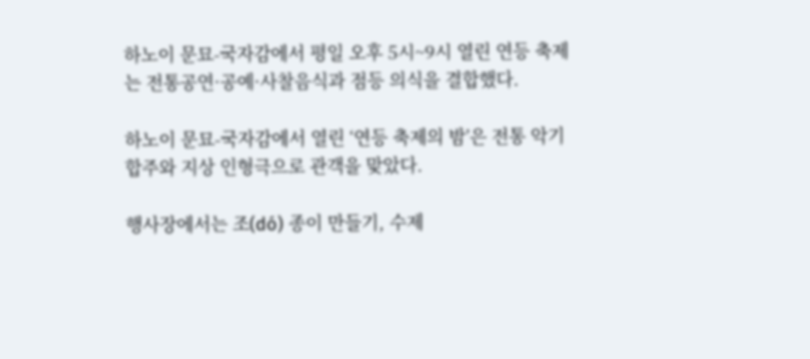하노이 문묘-국자감에서 평일 오후 5시~9시 열린 연등 축제는 전통공연·공예·사찰음식과 점등 의식을 결합했다.

하노이 문묘-국자감에서 열린 ‘연등 축제의 밤’은 전통 악기 합주와 지상 인형극으로 관객을 맞았다.

행사장에서는 조(dó) 종이 만들기, 수제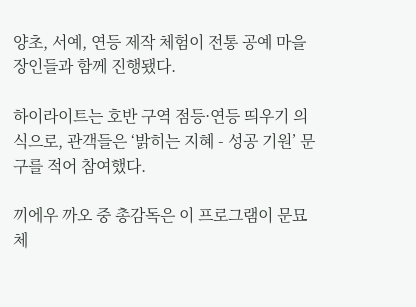양초, 서예, 연등 제작 체험이 전통 공예 마을 장인들과 함께 진행됐다.

하이라이트는 호반 구역 점등·연등 띄우기 의식으로, 관객들은 ‘밝히는 지혜 - 성공 기원’ 문구를 적어 참여했다.

끼에우 까오 중 총감독은 이 프로그램이 문묘 체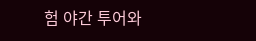험 야간 투어와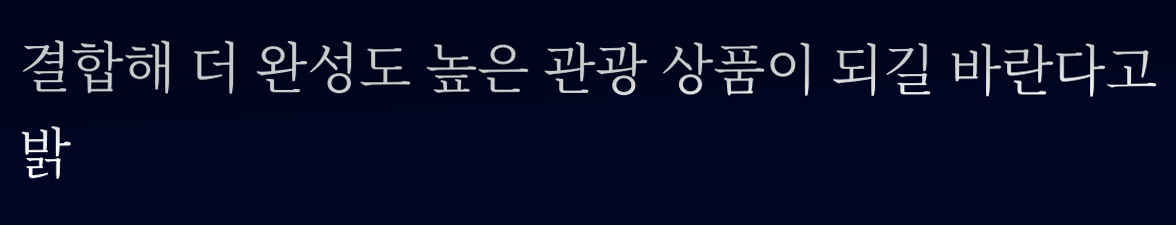결합해 더 완성도 높은 관광 상품이 되길 바란다고 밝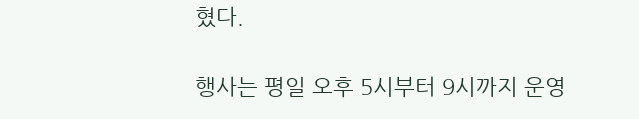혔다.

행사는 평일 오후 5시부터 9시까지 운영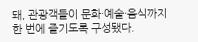돼, 관광객들이 문화·예술·음식까지 한 번에 즐기도록 구성됐다.